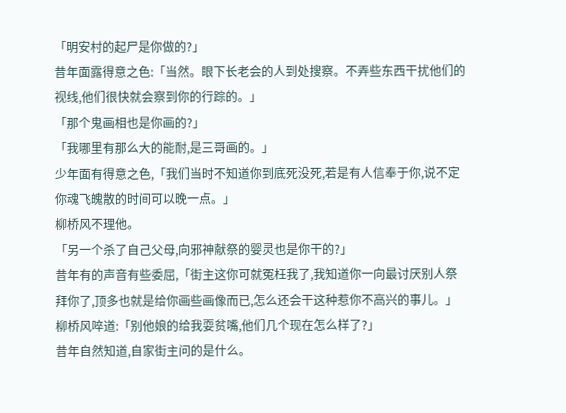「明安村的起尸是你做的?」
昔年面露得意之色:「当然。眼下长老会的人到处搜察。不弄些东西干扰他们的视线,他们很快就会察到你的行踪的。」
「那个鬼画相也是你画的?」
「我哪里有那么大的能耐,是三哥画的。」
少年面有得意之色,「我们当时不知道你到底死没死,若是有人信奉于你,说不定你魂飞魄散的时间可以晚一点。」
柳桥风不理他。
「另一个杀了自己父母,向邪神献祭的婴灵也是你干的?」
昔年有的声音有些委屈,「街主这你可就冤枉我了,我知道你一向最讨厌别人祭拜你了,顶多也就是给你画些画像而已,怎么还会干这种惹你不高兴的事儿。」
柳桥风啐道:「别他娘的给我耍贫嘴,他们几个现在怎么样了?」
昔年自然知道,自家街主问的是什么。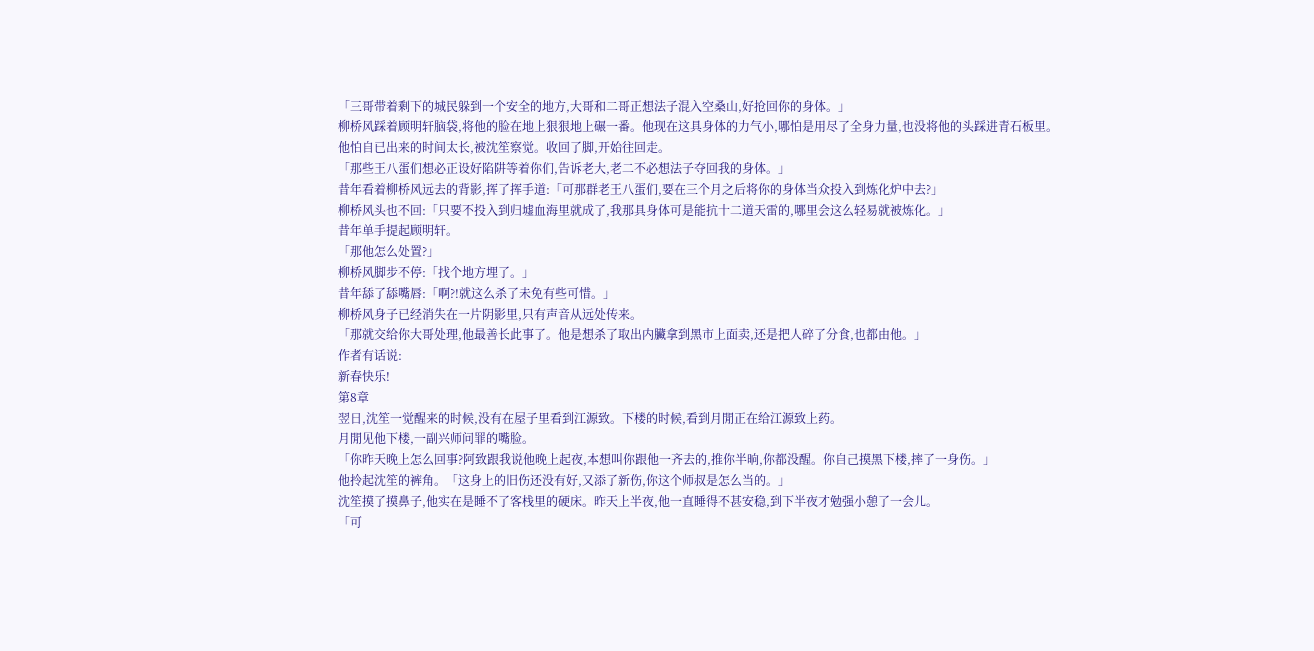「三哥带着剩下的城民躲到一个安全的地方,大哥和二哥正想法子混入空桑山,好抢回你的身体。」
柳桥风踩着顾明轩脑袋,将他的脸在地上狠狠地上碾一番。他现在这具身体的力气小,哪怕是用尽了全身力量,也没将他的头踩进青石板里。
他怕自已出来的时间太长,被沈笙察觉。收回了脚,开始往回走。
「那些王八蛋们想必正设好陷阱等着你们,告诉老大,老二不必想法子夺回我的身体。」
昔年看着柳桥风远去的背影,挥了挥手道:「可那群老王八蛋们,要在三个月之后将你的身体当众投入到炼化炉中去?」
柳桥风头也不回:「只要不投入到归墟血海里就成了,我那具身体可是能抗十二道天雷的,哪里会这么轻易就被炼化。」
昔年单手提起顾明轩。
「那他怎么处置?」
柳桥风脚步不停:「找个地方埋了。」
昔年舔了舔嘴唇:「啊?!就这么杀了未免有些可惜。」
柳桥风身子已经消失在一片阴影里,只有声音从远处传来。
「那就交给你大哥处理,他最善长此事了。他是想杀了取出内臟拿到黑市上面卖,还是把人碎了分食,也都由他。」
作者有话说:
新春快乐!
第8章
翌日,沈笙一觉醒来的时候,没有在屋子里看到江源致。下楼的时候,看到月閒正在给江源致上药。
月閒见他下楼,一副兴师问罪的嘴脸。
「你昨天晚上怎么回事?阿致跟我说他晚上起夜,本想叫你跟他一齐去的,推你半晌,你都没醒。你自己摸黑下楼,摔了一身伤。」
他拎起沈笙的裤角。「这身上的旧伤还没有好,又添了新伤,你这个师叔是怎么当的。」
沈笙摸了摸鼻子,他实在是睡不了客栈里的硬床。昨天上半夜,他一直睡得不甚安稳,到下半夜才勉强小憩了一会儿。
「可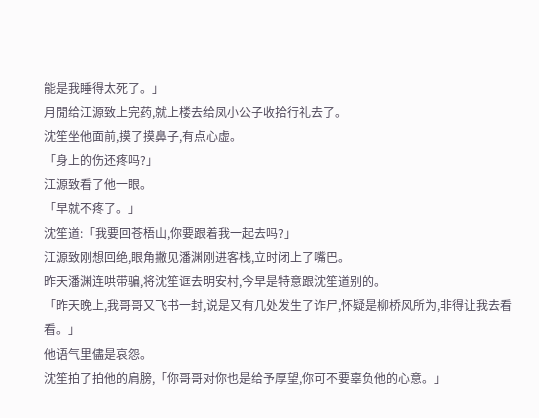能是我睡得太死了。」
月閒给江源致上完药,就上楼去给凤小公子收拾行礼去了。
沈笙坐他面前,摸了摸鼻子,有点心虚。
「身上的伤还疼吗?」
江源致看了他一眼。
「早就不疼了。」
沈笙道:「我要回苍梧山,你要跟着我一起去吗?」
江源致刚想回绝,眼角撇见潘渊刚进客栈,立时闭上了嘴巴。
昨天潘渊连哄带骗,将沈笙诓去明安村,今早是特意跟沈笙道别的。
「昨天晚上,我哥哥又飞书一封,说是又有几处发生了诈尸,怀疑是柳桥风所为,非得让我去看看。」
他语气里儘是哀怨。
沈笙拍了拍他的肩膀,「你哥哥对你也是给予厚望,你可不要辜负他的心意。」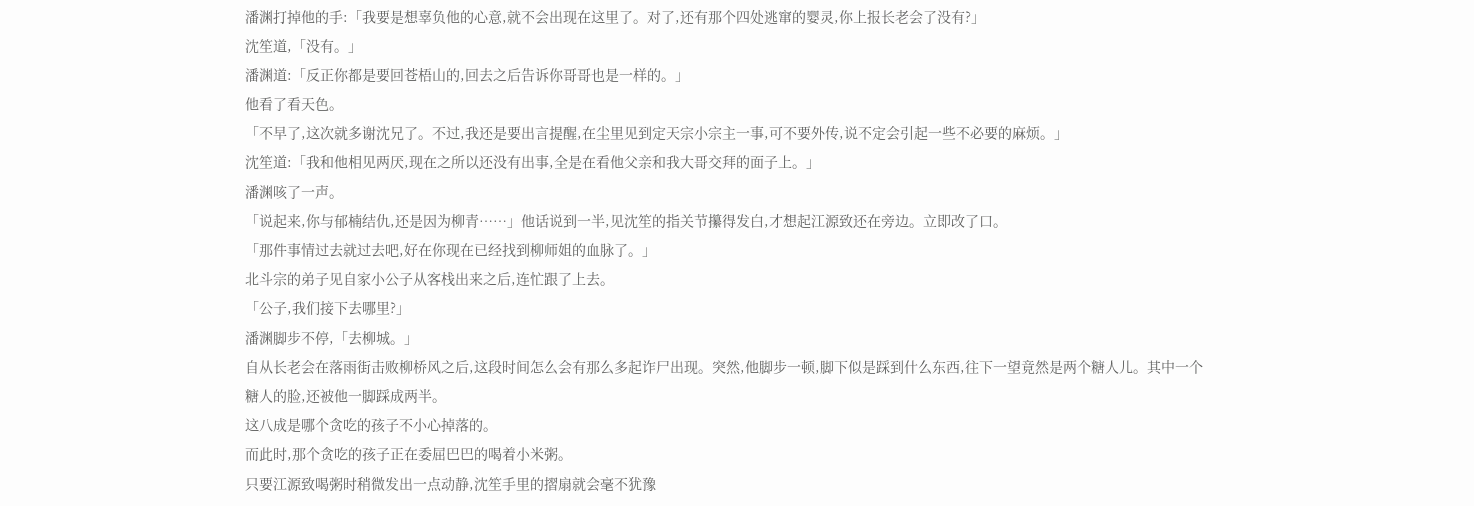潘渊打掉他的手:「我要是想辜负他的心意,就不会出现在这里了。对了,还有那个四处逃窜的婴灵,你上报长老会了没有?」
沈笙道,「没有。」
潘渊道:「反正你都是要回苍梧山的,回去之后告诉你哥哥也是一样的。」
他看了看天色。
「不早了,这次就多谢沈兄了。不过,我还是要出言提醒,在尘里见到定天宗小宗主一事,可不要外传,说不定会引起一些不必要的麻烦。」
沈笙道:「我和他相见两厌,现在之所以还没有出事,全是在看他父亲和我大哥交拜的面子上。」
潘渊咳了一声。
「说起来,你与郁楠结仇,还是因为柳青……」他话说到一半,见沈笙的指关节攥得发白,才想起江源致还在旁边。立即改了口。
「那件事情过去就过去吧,好在你现在已经找到柳师姐的血脉了。」
北斗宗的弟子见自家小公子从客栈出来之后,连忙跟了上去。
「公子,我们接下去哪里?」
潘渊脚步不停,「去柳城。」
自从长老会在落雨街击败柳桥风之后,这段时间怎么会有那么多起诈尸出现。突然,他脚步一顿,脚下似是踩到什么东西,往下一望竟然是两个糖人儿。其中一个糖人的脸,还被他一脚踩成两半。
这八成是哪个贪吃的孩子不小心掉落的。
而此时,那个贪吃的孩子正在委屈巴巴的喝着小米粥。
只要江源致喝粥时稍微发出一点动静,沈笙手里的摺扇就会毫不犹豫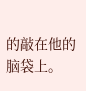的敲在他的脑袋上。